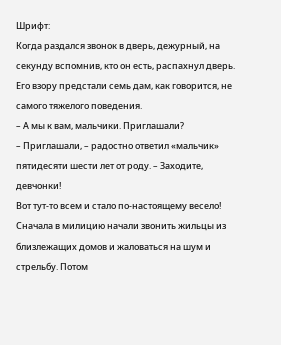Шрифт:
Когда раздался звонок в дверь, дежурный, на секунду вспомнив, кто он есть, распахнул дверь. Его взору предстали семь дам, как говорится, не самого тяжелого поведения.
– А мы к вам, мальчики. Приглашали?
– Приглашали, – радостно ответил «мальчик» пятидесяти шести лет от роду. – Заходите, девчонки!
Вот тут-то всем и стало по-настоящему весело!
Сначала в милицию начали звонить жильцы из близлежащих домов и жаловаться на шум и стрельбу. Потом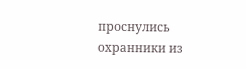проснулись охранники из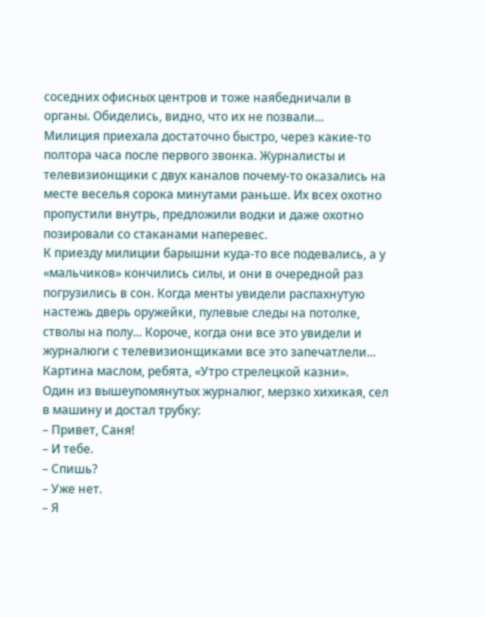соседних офисных центров и тоже наябедничали в органы. Обиделись, видно, что их не позвали...
Милиция приехала достаточно быстро, через какие-то полтора часа после первого звонка. Журналисты и телевизионщики с двух каналов почему-то оказались на месте веселья сорока минутами раньше. Их всех охотно пропустили внутрь, предложили водки и даже охотно позировали со стаканами наперевес.
К приезду милиции барышни куда-то все подевались, а у «мальчиков» кончились силы, и они в очередной раз погрузились в сон. Когда менты увидели распахнутую настежь дверь оружейки, пулевые следы на потолке, стволы на полу... Короче, когда они все это увидели и журналюги с телевизионщиками все это запечатлели... Картина маслом, ребята, «Утро стрелецкой казни».
Один из вышеупомянутых журналюг, мерзко хихикая, сел в машину и достал трубку:
– Привет, Саня!
– И тебе.
– Спишь?
– Уже нет.
– Я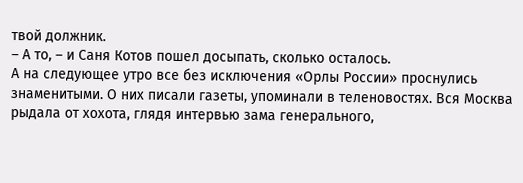твой должник.
– А то, – и Саня Котов пошел досыпать, сколько осталось.
А на следующее утро все без исключения «Орлы России» проснулись знаменитыми. О них писали газеты, упоминали в теленовостях. Вся Москва рыдала от хохота, глядя интервью зама генерального,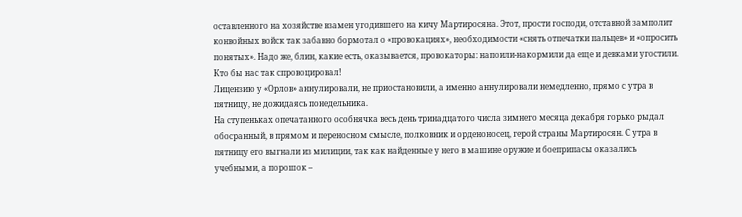оставленного на хозяйстве взамен угодившего на кичу Мартиросяна. Этот, прости господи, отставной замполит конвойных войск так забавно бормотал о «провокациях», необходимости «снять отпечатки пальцев» и «опросить понятых». Надо же, блин, какие есть, оказывается, провокаторы: напоили-накормили да еще и девками угостили. Кто бы нас так спровоцировал!
Лицензию у «Орлов» аннулировали, не приостановили, а именно аннулировали немедленно, прямо с утра в пятницу, не дожидаясь понедельника.
На ступеньках опечатанного особнячка весь день тринадцатого числа зимнего месяца декабря горько рыдал обосранный, в прямом и переносном смысле, полковник и орденоносец, герой страны Мартиросян. С утра в пятницу его выгнали из милиции, так как найденные у него в машине оружие и боеприпасы оказались учебными, а порошок –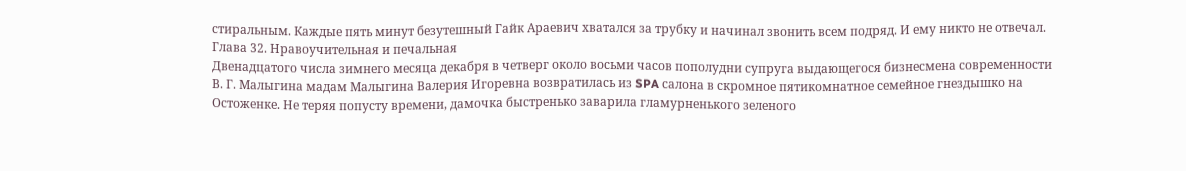стиральным. Каждые пять минут безутешный Гайк Араевич хватался за трубку и начинал звонить всем подряд. И ему никто не отвечал.
Глава 32. Нравоучительная и печальная
Двенадцатого числа зимнего месяца декабря в четверг около восьми часов пополудни супруга выдающегося бизнесмена современности В. Г. Малыгина мадам Малыгина Валерия Игоревна возвратилась из SPA салона в скромное пятикомнатное семейное гнездышко на Остоженке. Не теряя попусту времени, дамочка быстренько заварила гламурненького зеленого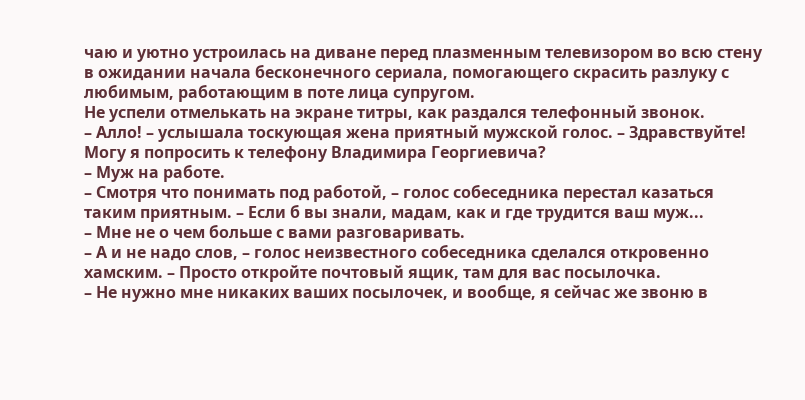чаю и уютно устроилась на диване перед плазменным телевизором во всю стену в ожидании начала бесконечного сериала, помогающего скрасить разлуку с любимым, работающим в поте лица супругом.
Не успели отмелькать на экране титры, как раздался телефонный звонок.
– Алло! – услышала тоскующая жена приятный мужской голос. – Здравствуйте! Могу я попросить к телефону Владимира Георгиевича?
– Муж на работе.
– Смотря что понимать под работой, – голос собеседника перестал казаться таким приятным. – Если б вы знали, мадам, как и где трудится ваш муж...
– Мне не о чем больше с вами разговаривать.
– А и не надо слов, – голос неизвестного собеседника сделался откровенно хамским. – Просто откройте почтовый ящик, там для вас посылочка.
– Не нужно мне никаких ваших посылочек, и вообще, я сейчас же звоню в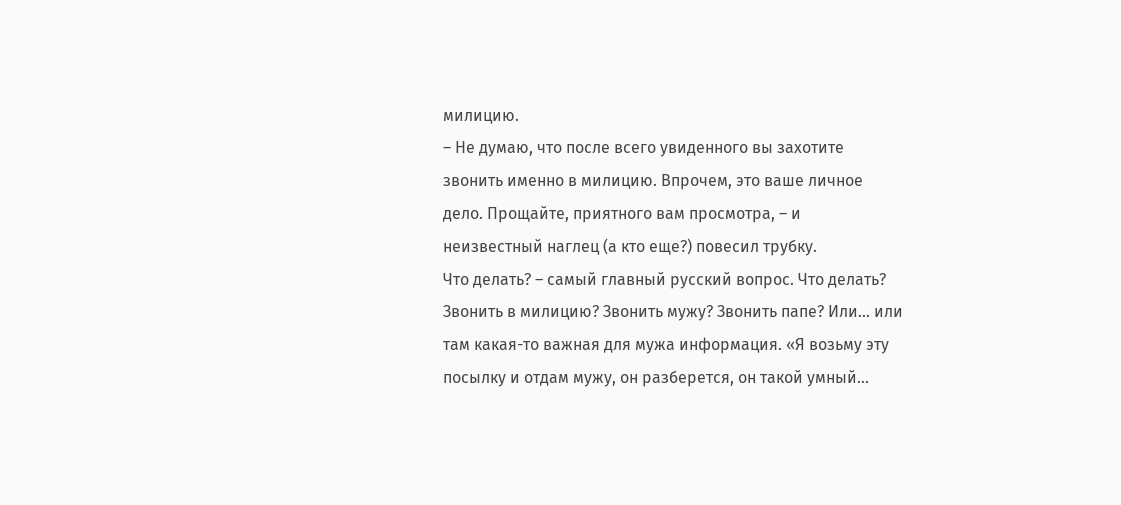милицию.
– Не думаю, что после всего увиденного вы захотите звонить именно в милицию. Впрочем, это ваше личное дело. Прощайте, приятного вам просмотра, – и неизвестный наглец (а кто еще?) повесил трубку.
Что делать? – самый главный русский вопрос. Что делать? Звонить в милицию? Звонить мужу? Звонить папе? Или... или там какая-то важная для мужа информация. «Я возьму эту посылку и отдам мужу, он разберется, он такой умный...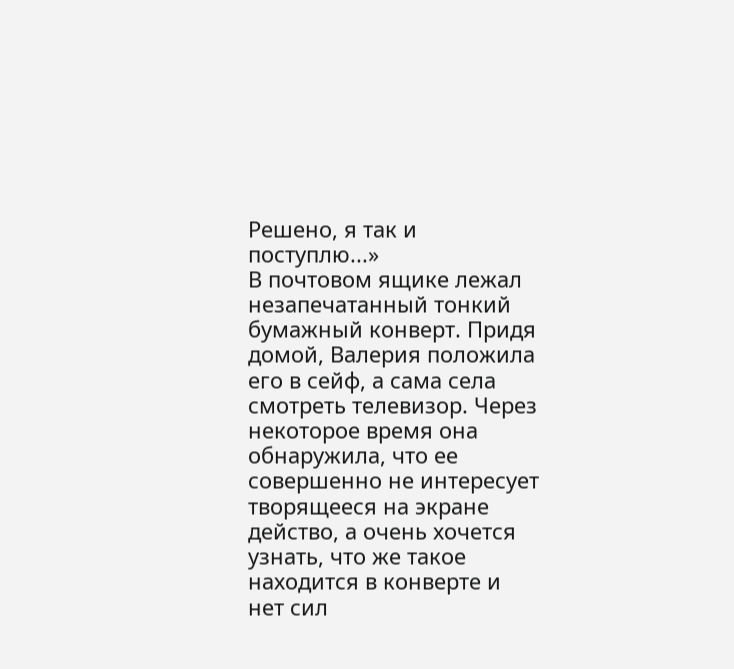Решено, я так и поступлю...»
В почтовом ящике лежал незапечатанный тонкий бумажный конверт. Придя домой, Валерия положила его в сейф, а сама села смотреть телевизор. Через некоторое время она обнаружила, что ее совершенно не интересует творящееся на экране действо, а очень хочется узнать, что же такое находится в конверте и нет сил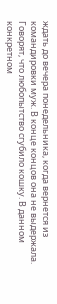ждать до вечера понедельника, когда вернется из командировки муж. В конце концов она не выдержала. Говорят, что любопытство сгубило кошку. В данном конкретном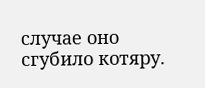случае оно сгубило котяру.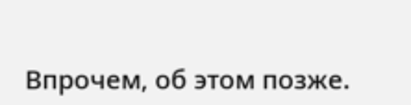Впрочем, об этом позже.